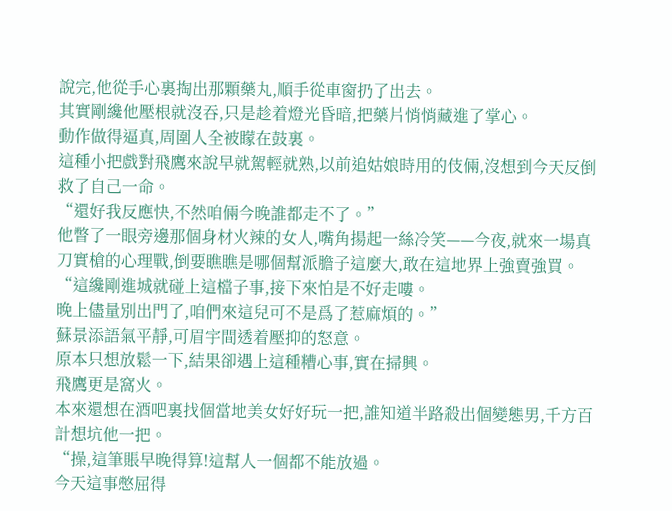說完,他從手心裏掏出那顆藥丸,順手從車窗扔了出去。
其實剛纔他壓根就沒吞,只是趁着燈光昏暗,把藥片悄悄藏進了掌心。
動作做得逼真,周圍人全被矇在鼓裏。
這種小把戲對飛鷹來說早就駕輕就熟,以前追姑娘時用的伎倆,沒想到今天反倒救了自己一命。
“還好我反應快,不然咱倆今晚誰都走不了。”
他瞥了一眼旁邊那個身材火辣的女人,嘴角揚起一絲冷笑——今夜,就來一場真刀實槍的心理戰,倒要瞧瞧是哪個幫派膽子這麼大,敢在這地界上強賣強買。
“這纔剛進城就碰上這檔子事,接下來怕是不好走嘍。
晚上儘量別出門了,咱們來這兒可不是爲了惹麻煩的。”
蘇景添語氣平靜,可眉宇間透着壓抑的怒意。
原本只想放鬆一下,結果卻遇上這種糟心事,實在掃興。
飛鷹更是窩火。
本來還想在酒吧裏找個當地美女好好玩一把,誰知道半路殺出個變態男,千方百計想坑他一把。
“操,這筆賬早晚得算!這幫人一個都不能放過。
今天這事憋屈得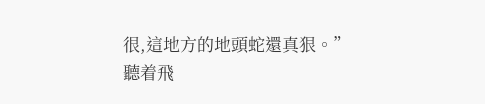很,這地方的地頭蛇還真狠。”
聽着飛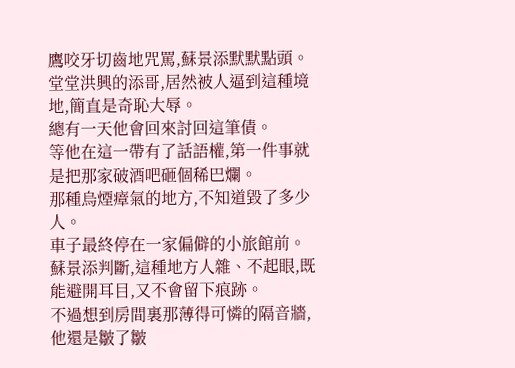鷹咬牙切齒地咒罵,蘇景添默默點頭。
堂堂洪興的添哥,居然被人逼到這種境地,簡直是奇恥大辱。
總有一天他會回來討回這筆債。
等他在這一帶有了話語權,第一件事就是把那家破酒吧砸個稀巴爛。
那種烏煙瘴氣的地方,不知道毀了多少人。
車子最終停在一家偏僻的小旅館前。
蘇景添判斷,這種地方人雜、不起眼,既能避開耳目,又不會留下痕跡。
不過想到房間裏那薄得可憐的隔音牆,他還是皺了皺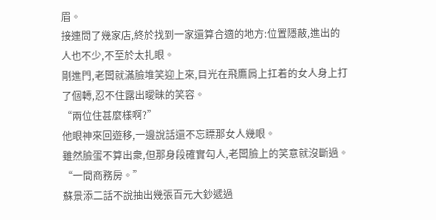眉。
接連問了幾家店,終於找到一家還算合適的地方:位置隱蔽,進出的人也不少,不至於太扎眼。
剛進門,老闆就滿臉堆笑迎上來,目光在飛鷹肩上扛着的女人身上打了個轉,忍不住露出曖昧的笑容。
“兩位住甚麼樣啊?”
他眼神來回遊移,一邊說話還不忘瞟那女人幾眼。
雖然臉蛋不算出衆,但那身段確實勾人,老闆臉上的笑意就沒斷過。
“一間商務房。”
蘇景添二話不說抽出幾張百元大鈔遞過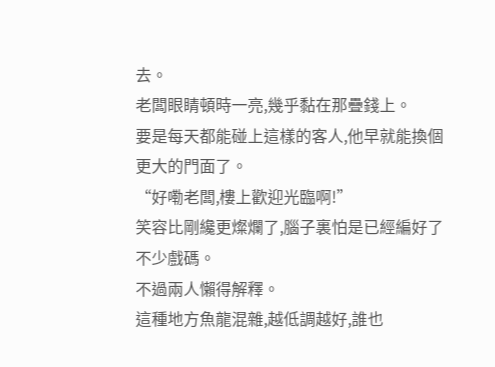去。
老闆眼睛頓時一亮,幾乎黏在那疊錢上。
要是每天都能碰上這樣的客人,他早就能換個更大的門面了。
“好嘞老闆,樓上歡迎光臨啊!”
笑容比剛纔更燦爛了,腦子裏怕是已經編好了不少戲碼。
不過兩人懶得解釋。
這種地方魚龍混雜,越低調越好,誰也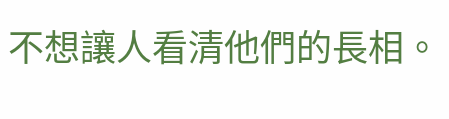不想讓人看清他們的長相。